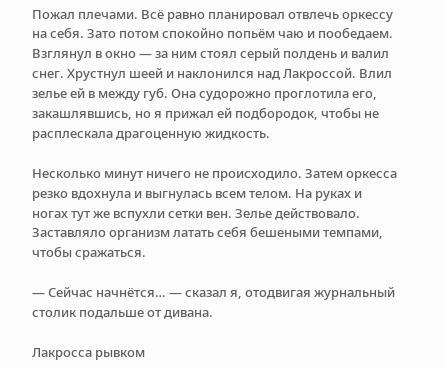Пожал плечами. Всё равно планировал отвлечь оркессу на себя. Зато потом спокойно попьём чаю и пообедаем. Взглянул в окно — за ним стоял серый полдень и валил снег. Хрустнул шеей и наклонился над Лакроссой. Влил зелье ей в между губ. Она судорожно проглотила его, закашлявшись, но я прижал ей подбородок, чтобы не расплескала драгоценную жидкость.

Несколько минут ничего не происходило. Затем оркесса резко вдохнула и выгнулась всем телом. На руках и ногах тут же вспухли сетки вен. Зелье действовало. Заставляло организм латать себя бешеными темпами, чтобы сражаться.

— Сейчас начнётся… — сказал я, отодвигая журнальный столик подальше от дивана.

Лакросса рывком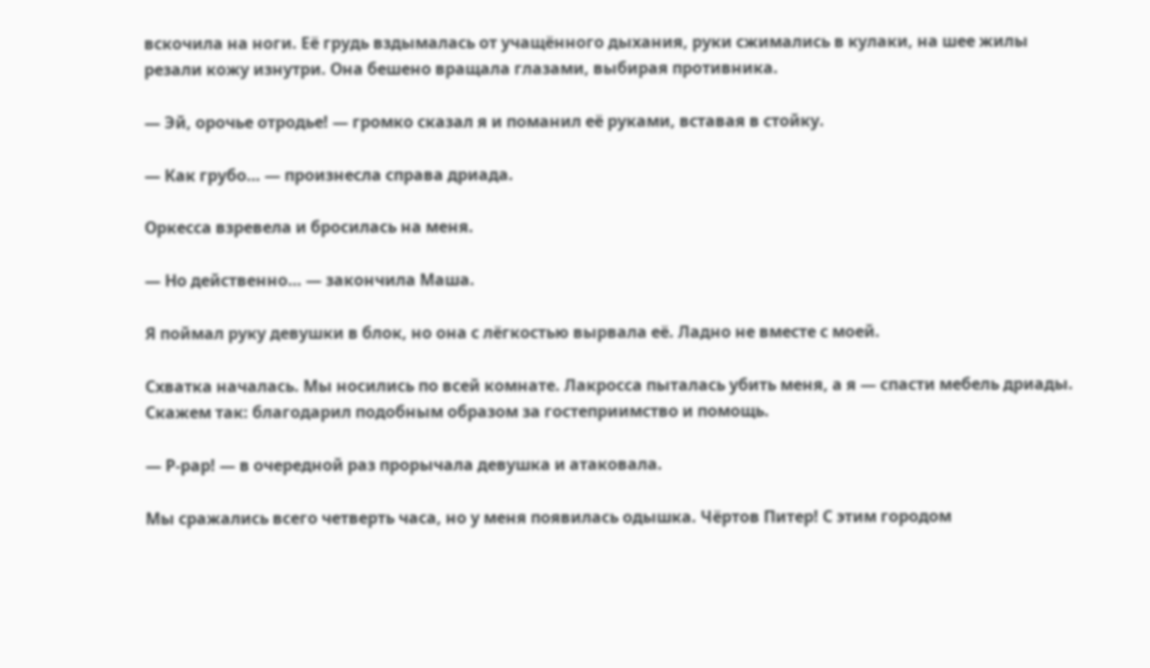вскочила на ноги. Её грудь вздымалась от учащённого дыхания, руки сжимались в кулаки, на шее жилы резали кожу изнутри. Она бешено вращала глазами, выбирая противника.

— Эй, орочье отродье! — громко сказал я и поманил её руками, вставая в стойку.

— Как грубо… — произнесла справа дриада.

Оркесса взревела и бросилась на меня.

— Но действенно… — закончила Маша.

Я поймал руку девушки в блок, но она с лёгкостью вырвала её. Ладно не вместе с моей.

Схватка началась. Мы носились по всей комнате. Лакросса пыталась убить меня, а я — спасти мебель дриады. Скажем так: благодарил подобным образом за гостеприимство и помощь.

— Р-рар! — в очередной раз прорычала девушка и атаковала.

Мы сражались всего четверть часа, но у меня появилась одышка. Чёртов Питер! С этим городом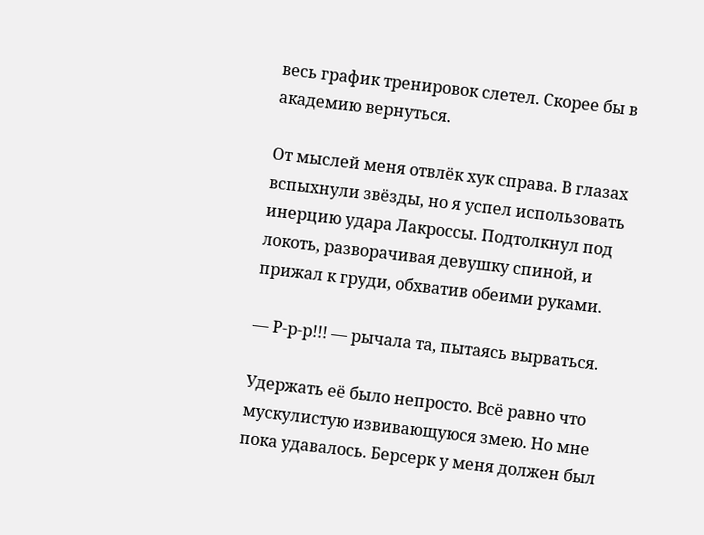весь график тренировок слетел. Скорее бы в академию вернуться.

От мыслей меня отвлёк хук справа. В глазах вспыхнули звёзды, но я успел использовать инерцию удара Лакроссы. Подтолкнул под локоть, разворачивая девушку спиной, и прижал к груди, обхватив обеими руками.

— Р-р-р!!! — рычала та, пытаясь вырваться.

Удержать её было непросто. Всё равно что мускулистую извивающуюся змею. Но мне пока удавалось. Берсерк у меня должен был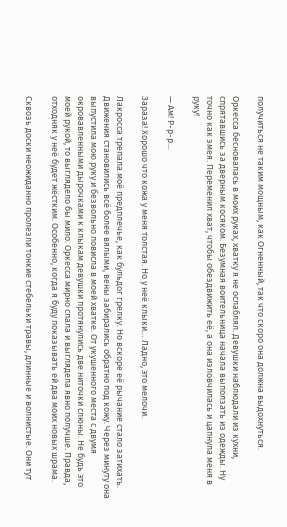получиться не таким мощным, как Огненный, так что скоро она должна выдохнуться.

Оркесса бесновалась в моих руках, хватку я не ослаблял. Девушки наблюдали из кухни, спрятавшись за дверным косяком. Безумная воительница начала выползать из одежды. Ну точно как змея. Переменил хват, чтобы обездвижить её, а она изловчилась и цапнула меня в руку!

— Ам! Р-р-р…

Зараза! Хорошо что кожа у меня толстая. Но у неё клыки… Ладно, это мелочи.

Лакросса трепала моё предплечье, как бульдог грелку. Но вскоре её рычание стало затихать. Движения становились всё более вялыми, вены забирались обратно под кожу. Через минуту она выпустила мою руку и безвольно повисла в моей хватке. От укушенного места с двумя окровавленными дырочками к клыкам девушки протянулись две ниточки слюны. Не будь это моей рукой, то выглядело бы мило. Оркесса мирно спала и выглядела явно получше. Правда, отходняк у неё будет жёстким. Особенно, когда я буду показывать ей два моих новых шрама.

Сквозь доски неожиданно пролезли тонкие стебельки травы, длинные и волнистые. Они тут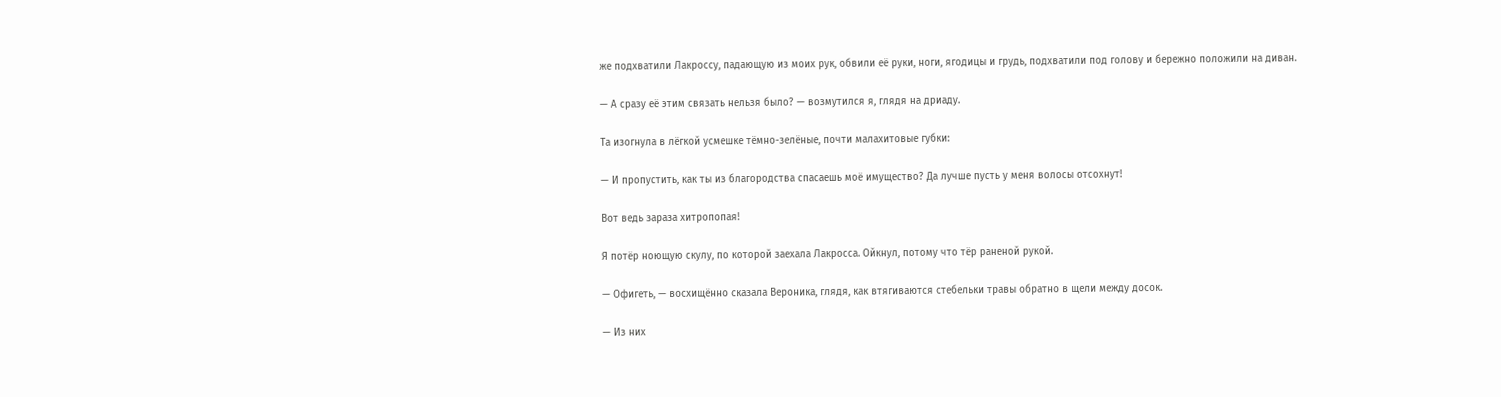же подхватили Лакроссу, падающую из моих рук, обвили её руки, ноги, ягодицы и грудь, подхватили под голову и бережно положили на диван.

— А сразу её этим связать нельзя было? — возмутился я, глядя на дриаду.

Та изогнула в лёгкой усмешке тёмно-зелёные, почти малахитовые губки:

— И пропустить, как ты из благородства спасаешь моё имущество? Да лучше пусть у меня волосы отсохнут!

Вот ведь зараза хитропопая!

Я потёр ноющую скулу, по которой заехала Лакросса. Ойкнул, потому что тёр раненой рукой.

— Офигеть, — восхищённо сказала Вероника, глядя, как втягиваются стебельки травы обратно в щели между досок.

— Из них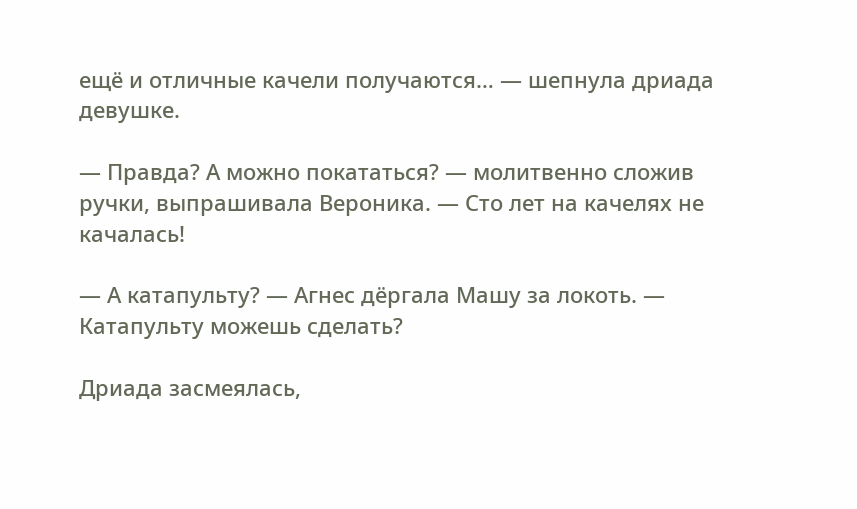ещё и отличные качели получаются… — шепнула дриада девушке.

— Правда? А можно покататься? — молитвенно сложив ручки, выпрашивала Вероника. — Сто лет на качелях не качалась!

— А катапульту? — Агнес дёргала Машу за локоть. — Катапульту можешь сделать?

Дриада засмеялась,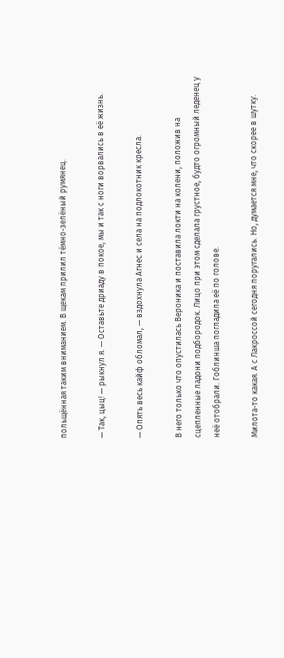польщённая таким вниманием. В щекам прилил тёмно-зелёный румянец.

— Так, цыц! — рыкнул я. — Оставьте дриаду в покое, мы и так с ноги ворвались в её жизнь.

— Опять весь кайф обломал, — вздохнула Агнес и села на подлокотник кресла.

В него только что опустилась Вероника и поставила локти на колени, положив на сцепленные ладони подбородок. Лицо при этом сделала грустное, будто огромный леденец у неё отобрали. Гоблинша погладила её по голове.

Милота-то какая. А с Лакроссой сегодня поругались. Но, думается мне, что скорее в шутку.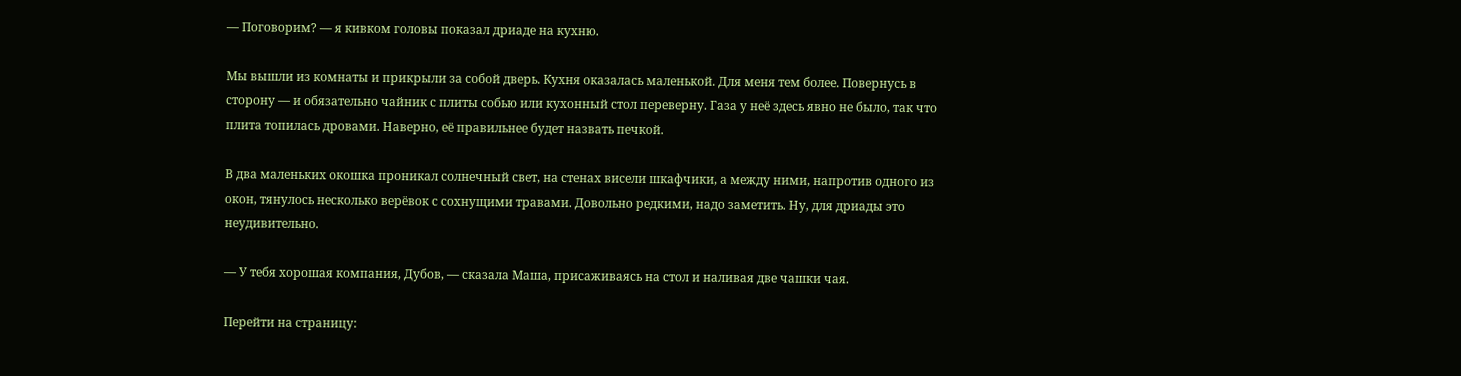— Поговорим? — я кивком головы показал дриаде на кухню.

Мы вышли из комнаты и прикрыли за собой дверь. Кухня оказалась маленькой. Для меня тем более. Повернусь в сторону — и обязательно чайник с плиты собью или кухонный стол переверну. Газа у неё здесь явно не было, так что плита топилась дровами. Наверно, её правильнее будет назвать печкой.

В два маленьких окошка проникал солнечный свет, на стенах висели шкафчики, а между ними, напротив одного из окон, тянулось несколько верёвок с сохнущими травами. Довольно редкими, надо заметить. Ну, для дриады это неудивительно.

— У тебя хорошая компания, Дубов, — сказала Маша, присаживаясь на стол и наливая две чашки чая.

Перейти на страницу: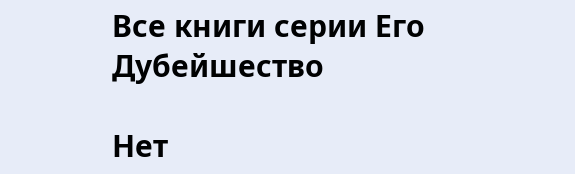Все книги серии Его Дубейшество

Нет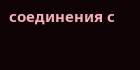соединения с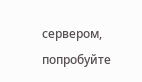сервером, попробуйте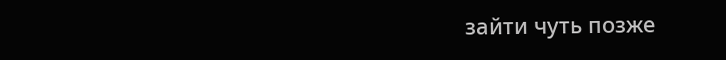зайти чуть позже